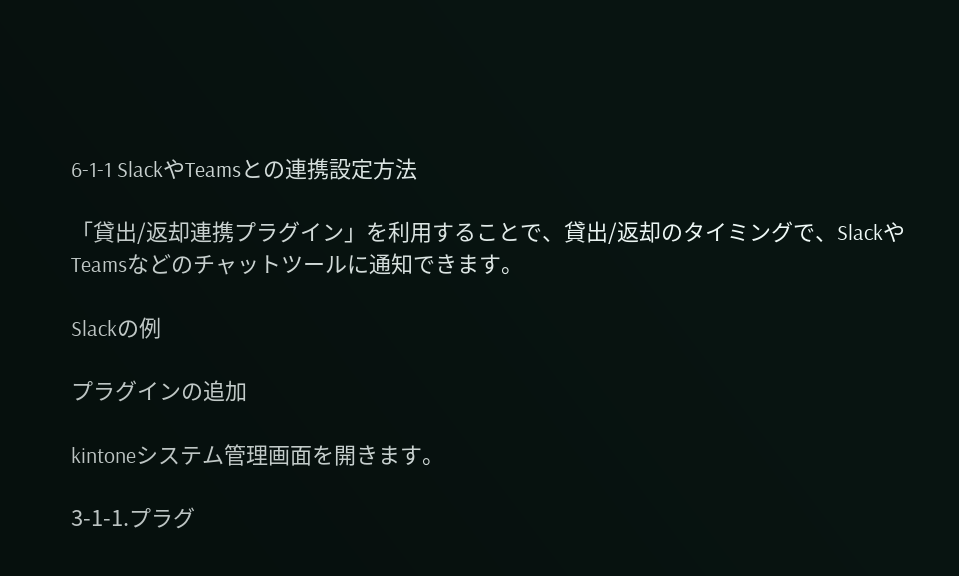6-1-1 SlackやTeamsとの連携設定方法

「貸出/返却連携プラグイン」を利用することで、貸出/返却のタイミングで、SlackやTeamsなどのチャットツールに通知できます。

Slackの例

プラグインの追加

kintoneシステム管理画面を開きます。

3-1-1.プラグ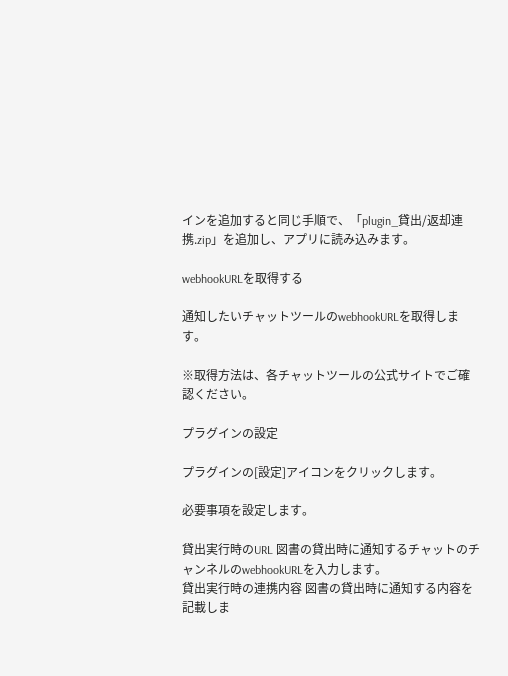インを追加すると同じ手順で、「plugin_貸出/返却連携.zip」を追加し、アプリに読み込みます。

webhookURLを取得する

通知したいチャットツールのwebhookURLを取得します。

※取得方法は、各チャットツールの公式サイトでご確認ください。

プラグインの設定

プラグインの[設定]アイコンをクリックします。

必要事項を設定します。

貸出実行時のURL 図書の貸出時に通知するチャットのチャンネルのwebhookURLを入力します。
貸出実行時の連携内容 図書の貸出時に通知する内容を記載しま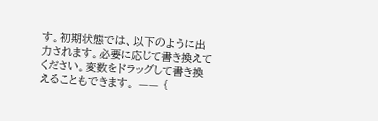す。初期状態では、以下のように出力されます。必要に応じて書き換えてください。変数をドラッグして書き換えることもできます。 —— {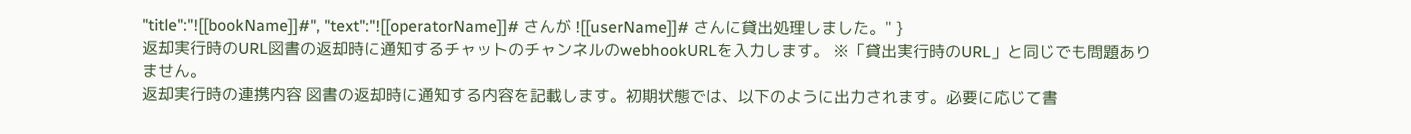"title":"![[bookName]]#", "text":"![[operatorName]]# さんが ![[userName]]# さんに貸出処理しました。" }
返却実行時のURL図書の返却時に通知するチャットのチャンネルのwebhookURLを入力します。 ※「貸出実行時のURL」と同じでも問題ありません。
返却実行時の連携内容 図書の返却時に通知する内容を記載します。初期状態では、以下のように出力されます。必要に応じて書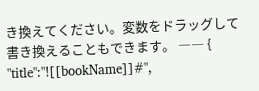き換えてください。変数をドラッグして書き換えることもできます。 ―― { "title":"![[bookName]]#",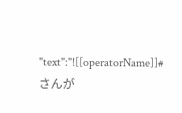"text":"![[operatorName]]# さんが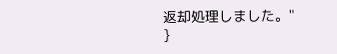返却処理しました。" }